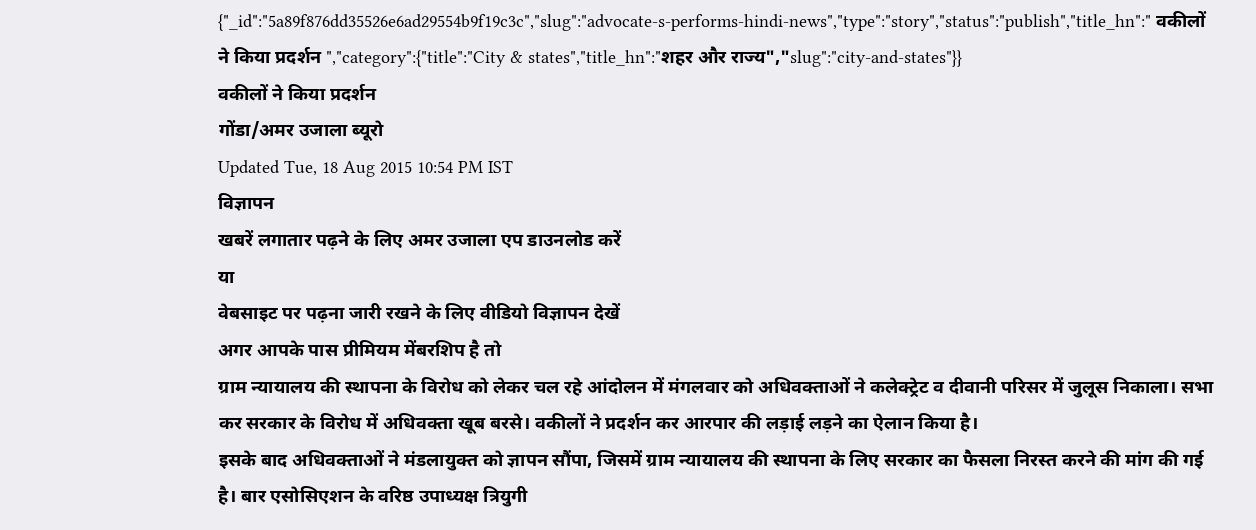{"_id":"5a89f876dd35526e6ad29554b9f19c3c","slug":"advocate-s-performs-hindi-news","type":"story","status":"publish","title_hn":" वकीलों ने किया प्रदर्शन ","category":{"title":"City & states","title_hn":"शहर और राज्य","slug":"city-and-states"}}
वकीलों ने किया प्रदर्शन
गोंडा/अमर उजाला ब्यूरो
Updated Tue, 18 Aug 2015 10:54 PM IST
विज्ञापन
खबरें लगातार पढ़ने के लिए अमर उजाला एप डाउनलोड करें
या
वेबसाइट पर पढ़ना जारी रखने के लिए वीडियो विज्ञापन देखें
अगर आपके पास प्रीमियम मेंबरशिप है तो
ग्राम न्यायालय की स्थापना के विरोध को लेकर चल रहे आंदोलन में मंगलवार को अधिवक्ताओं ने कलेक्ट्रेट व दीवानी परिसर में जुलूस निकाला। सभा कर सरकार के विरोध में अधिवक्ता खूब बरसे। वकीलों ने प्रदर्शन कर आरपार की लड़ाई लड़ने का ऐलान किया है।
इसके बाद अधिवक्ताओं ने मंडलायुक्त को ज्ञापन सौंपा, जिसमें ग्राम न्यायालय की स्थापना के लिए सरकार का फैसला निरस्त करने की मांग की गई है। बार एसोसिएशन के वरिष्ठ उपाध्यक्ष त्रियुगी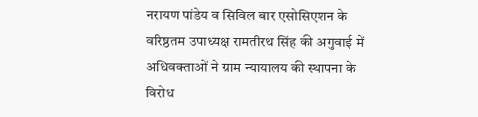नरायण पांडेय व सिविल बार एसोसिएशन के वरिष्ठतम उपाध्यक्ष रामतीरथ सिंह की अगुवाई में अधिवक्ताओं ने ग्राम न्यायालय की स्थापना के विरोध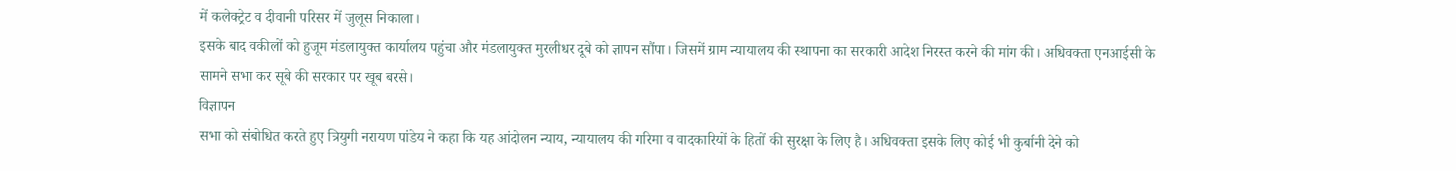में कलेक्ट्रेट व दीवानी परिसर में जुलूस निकाला।
इसके बाद वकीलों को हुजूम मंडलायुक्त कार्यालय पहुंचा और मंडलायुक्त मुरलीधर दूबे को ज्ञापन सौंपा। जिसमें ग्राम न्यायालय की स्थापना का सरकारी आदेश निरस्त करने की मांग की। अधिवक्ता एनआईसी के सामने सभा कर सूबे की सरकार पर खूब बरसे।
विज्ञापन
सभा को संबोधित करते हुए त्रियुगी नरायण पांडेय ने कहा कि यह आंदोलन न्याय, न्यायालय की गरिमा व वादकारियों के हितों की सुरक्षा के लिए है। अधिवक्ता इसके लिए कोई भी कुर्बानी देने को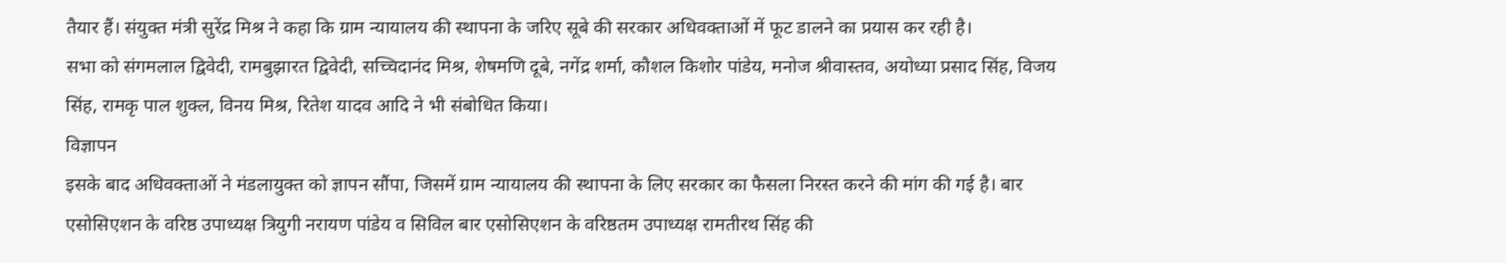तैयार हैं। संयुक्त मंत्री सुरेंद्र मिश्र ने कहा कि ग्राम न्यायालय की स्थापना के जरिए सूबे की सरकार अधिवक्ताओं में फूट डालने का प्रयास कर रही है।
सभा को संगमलाल द्विवेदी, रामबुझारत द्विवेदी, सच्चिदानंद मिश्र, शेषमणि दूबे, नगेंद्र शर्मा, कौशल किशोर पांडेय, मनोज श्रीवास्तव, अयोध्या प्रसाद सिंह, विजय सिंह, रामकृ पाल शुक्ल, विनय मिश्र, रितेश यादव आदि ने भी संबोधित किया।
विज्ञापन
इसके बाद अधिवक्ताओं ने मंडलायुक्त को ज्ञापन सौंपा, जिसमें ग्राम न्यायालय की स्थापना के लिए सरकार का फैसला निरस्त करने की मांग की गई है। बार एसोसिएशन के वरिष्ठ उपाध्यक्ष त्रियुगी नरायण पांडेय व सिविल बार एसोसिएशन के वरिष्ठतम उपाध्यक्ष रामतीरथ सिंह की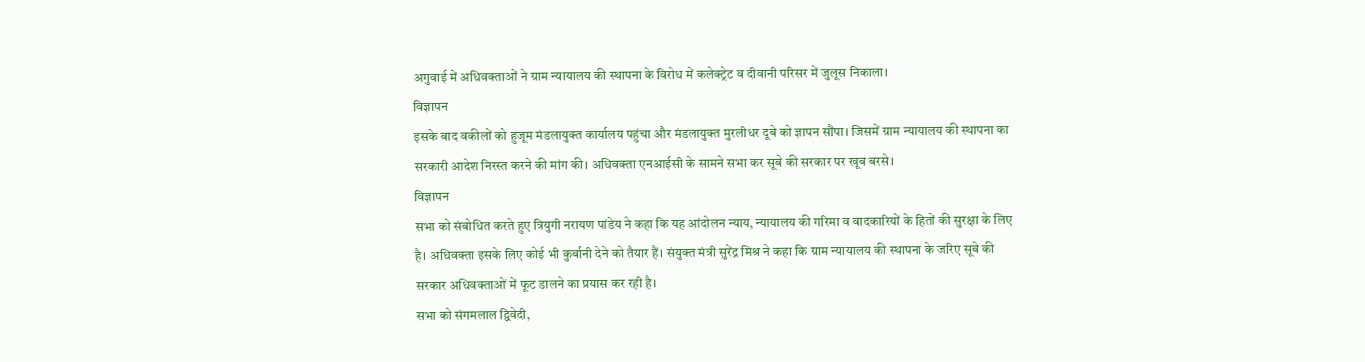अगुवाई में अधिवक्ताओं ने ग्राम न्यायालय की स्थापना के विरोध में कलेक्ट्रेट व दीवानी परिसर में जुलूस निकाला।
विज्ञापन
इसके बाद वकीलों को हुजूम मंडलायुक्त कार्यालय पहुंचा और मंडलायुक्त मुरलीधर दूबे को ज्ञापन सौंपा। जिसमें ग्राम न्यायालय की स्थापना का सरकारी आदेश निरस्त करने की मांग की। अधिवक्ता एनआईसी के सामने सभा कर सूबे की सरकार पर खूब बरसे।
विज्ञापन
सभा को संबोधित करते हुए त्रियुगी नरायण पांडेय ने कहा कि यह आंदोलन न्याय, न्यायालय की गरिमा व वादकारियों के हितों की सुरक्षा के लिए है। अधिवक्ता इसके लिए कोई भी कुर्बानी देने को तैयार हैं। संयुक्त मंत्री सुरेंद्र मिश्र ने कहा कि ग्राम न्यायालय की स्थापना के जरिए सूबे की सरकार अधिवक्ताओं में फूट डालने का प्रयास कर रही है।
सभा को संगमलाल द्विवेदी,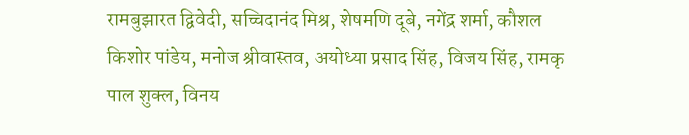रामबुझारत द्विवेदी, सच्चिदानंद मिश्र, शेषमणि दूबे, नगेंद्र शर्मा, कौशल किशोर पांडेय, मनोज श्रीवास्तव, अयोध्या प्रसाद सिंह, विजय सिंह, रामकृ पाल शुक्ल, विनय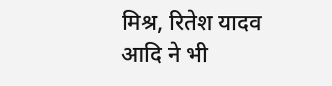मिश्र, रितेश यादव आदि ने भी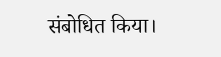संबोधित किया।